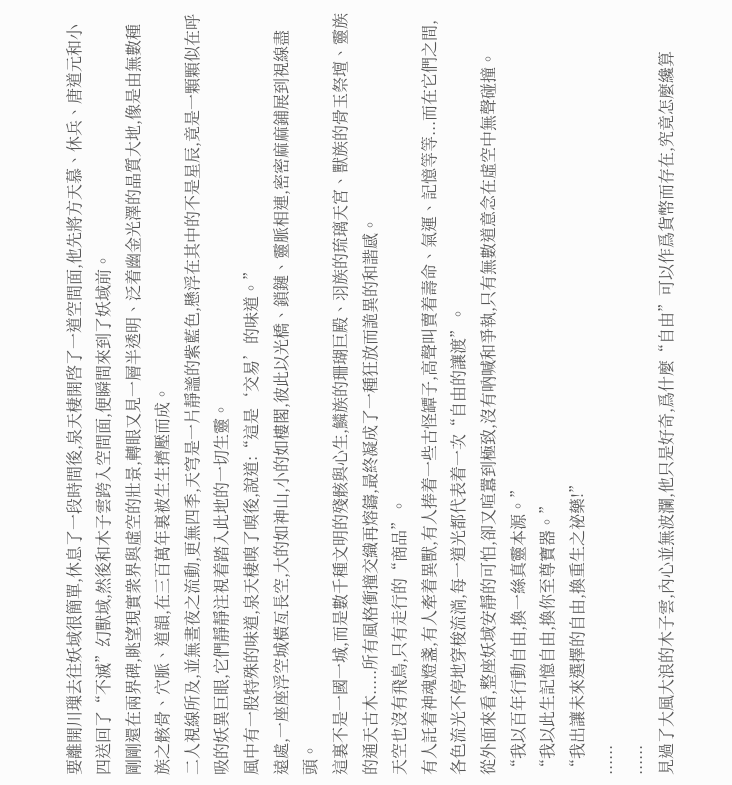要離開川璅去往妖域很簡單,休息了一段時間後,泉天棲開啓了一道空間面,他先將方天慕、休兵、唐道元和小四送回了“不滅”幻獸域,然後和木子雲跨入空間面,便瞬間來到了妖域前。
剛剛還在兩界碑,眺望現實衆界與虛空的壯景,轉眼又見一層半透明、泛着幽金光澤的晶質大地,像是由無數種族之骸骨、穴脈、道韻,在三百萬年裏被生生擠壓而成。
二人視線所及,並無晝夜之流動,更無四季,天穹是一片靜謐的紫藍色,懸浮在其中的不是星辰,竟是一顆顆似在呼吸的妖異巨眼,它們靜靜注視着踏入此地的一切生靈。
風中有一股特殊的味道,泉天棲嗅了嗅後,說道:“這是‘交易’的味道。”
遠處,一座座浮空城橫亙長空,大的如神山,小的如樓閣,彼此以光橋、鎖鏈、靈脈相連,密密麻麻鋪展到視線盡頭。
這裏不是一國一城,而是數千種文明的殘骸與心生,鱗族的珊瑚巨殿、羽族的琉璃天宮、獸族的骨玉祭壇、靈族的通天古木.....所有風格衝撞交織再熔鑄,最終凝成了一種狂放而詭異的和諧感。
天空也沒有飛鳥,只有走行的“商品”。
有人託着神魂燈盞,有人牽着異獸,有人捧着一些古怪罈子,高聲叫賣着壽命、氣運、記憶等等...而在它們之間,各色流光不停地穿梭流淌,每一道光都代表着一次“自由的讓渡”。
從外面來看,整座妖域安靜的可怕,卻又喧囂到極致,沒有吶喊和爭執,只有無數道意念在虛空中無聲碰撞。
“我以百年行動自由,換一絲真靈本源。”
“我以此生記憶自由,換你至尊寶器。”
“我出讓未來選擇的自由,換重生之祕藥!”
......
......
見過了大風大浪的木子雲,內心並無波瀾,他只是好奇,爲什麼“自由”可以作爲貨幣而存在,究竟怎麼纔算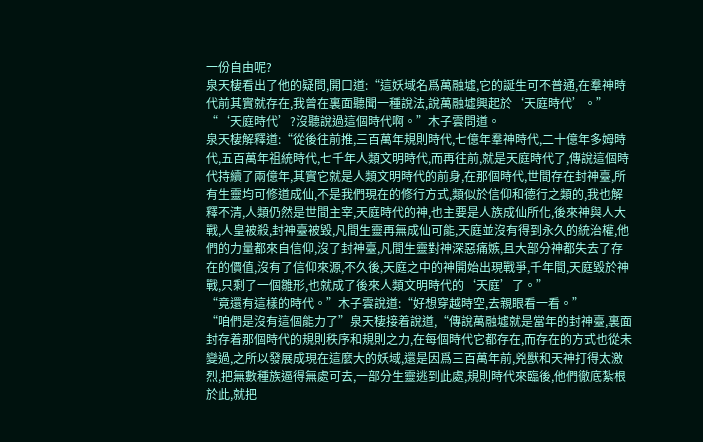一份自由呢?
泉天棲看出了他的疑問,開口道:“這妖域名爲萬融墟,它的誕生可不普通,在羣神時代前其實就存在,我曾在裏面聽聞一種說法,說萬融墟興起於‘天庭時代’。”
“‘天庭時代’?沒聽說過這個時代啊。”木子雲問道。
泉天棲解釋道:“從後往前推,三百萬年規則時代,七億年羣神時代,二十億年多姆時代,五百萬年祖統時代,七千年人類文明時代,而再往前,就是天庭時代了,傳說這個時代持續了兩億年,其實它就是人類文明時代的前身,在那個時代,世間存在封神臺,所有生靈均可修道成仙,不是我們現在的修行方式,類似於信仰和德行之類的,我也解釋不清,人類仍然是世間主宰,天庭時代的神,也主要是人族成仙所化,後來神與人大戰,人皇被殺,封神臺被毀,凡間生靈再無成仙可能,天庭並沒有得到永久的統治權,他們的力量都來自信仰,沒了封神臺,凡間生靈對神深惡痛嫉,且大部分神都失去了存在的價值,沒有了信仰來源,不久後,天庭之中的神開始出現戰爭,千年間,天庭毀於神戰,只剩了一個雛形,也就成了後來人類文明時代的‘天庭’了。”
“竟還有這樣的時代。”木子雲說道:“好想穿越時空,去親眼看一看。”
“咱們是沒有這個能力了”泉天棲接着說道,“傳說萬融墟就是當年的封神臺,裏面封存着那個時代的規則秩序和規則之力,在每個時代它都存在,而存在的方式也從未變過,之所以發展成現在這麼大的妖域,還是因爲三百萬年前,兇獸和天神打得太激烈,把無數種族逼得無處可去,一部分生靈逃到此處,規則時代來臨後,他們徹底紮根於此,就把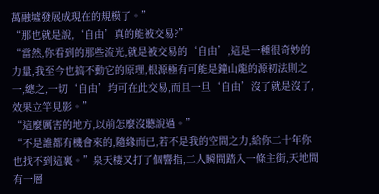萬融墟發展成現在的規模了。”
“那也就是說,‘自由’真的能被交易?”
“當然,你看到的那些流光,就是被交易的‘自由’,這是一種很奇妙的力量,我至今也搞不動它的原理,根源極有可能是鐘山龍的源初法則之一,總之,一切‘自由’均可在此交易,而且一旦‘自由’沒了就是沒了,效果立竿見影。”
“這麼厲害的地方,以前怎麼沒聽說過。”
“不是誰都有機會來的,隨緣而已,若不是我的空間之力,給你二十年你也找不到這裏。”泉天棲又打了個響指,二人瞬間踏入一條主街,天地間有一層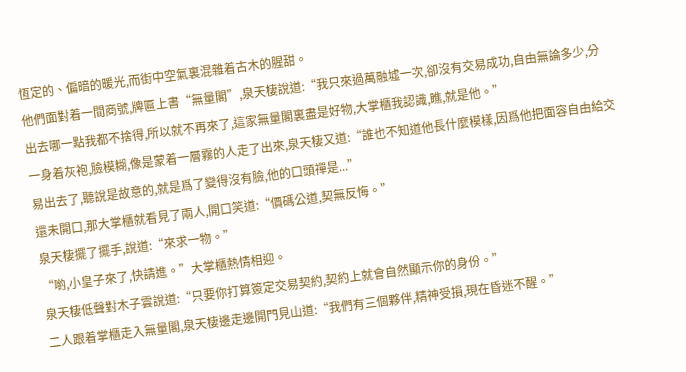恆定的、偏暗的暖光,而街中空氣裏混雜着古木的腥甜。
他們面對着一間商號,牌匾上書“無量閣”,泉天棲說道:“我只來過萬融墟一次,卻沒有交易成功,自由無論多少,分出去哪一點我都不捨得,所以就不再來了,這家無量閣裏盡是好物,大掌櫃我認識,瞧,就是他。”
一身着灰袍,臉模糊,像是蒙着一層霧的人走了出來,泉天棲又道:“誰也不知道他長什麼模樣,因爲他把面容自由給交易出去了,聽說是故意的,就是爲了變得沒有臉,他的口頭禪是...”
還未開口,那大掌櫃就看見了兩人,開口笑道:“價碼公道,契無反悔。”
泉天棲擺了擺手,說道:“來求一物。”
“喲,小皇子來了,快請進。”大掌櫃熱情相迎。
泉天棲低聲對木子雲說道:“只要你打算簽定交易契約,契約上就會自然顯示你的身份。”
二人跟着掌櫃走入無量閣,泉天棲邊走邊開門見山道:“我們有三個夥伴,精神受損,現在昏迷不醒。”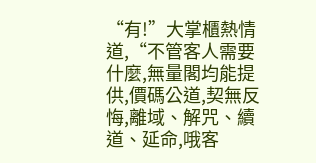“有!”大掌櫃熱情道,“不管客人需要什麼,無量閣均能提供,價碼公道,契無反悔,離域、解咒、續道、延命,哦客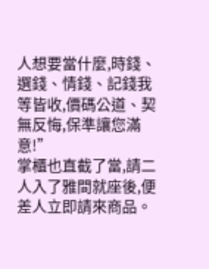人想要當什麼,時錢、選錢、情錢、記錢我等皆收,價碼公道、契無反悔,保準讓您滿意!”
掌櫃也直截了當,請二人入了雅間就座後,便差人立即請來商品。